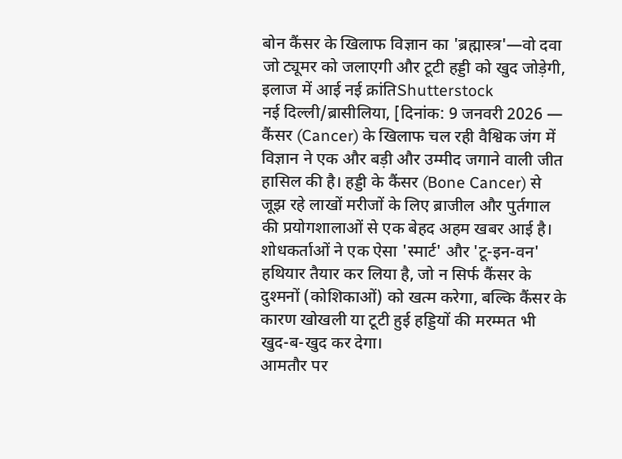बोन कैंसर के खिलाफ विज्ञान का 'ब्रह्मास्त्र'—वो दवा जो ट्यूमर को जलाएगी और टूटी हड्डी को खुद जोड़ेगी, इलाज में आई नई क्रांतिShutterstock
नई दिल्ली/ब्रासीलिया, [दिनांक: 9 जनवरी 2026 — कैंसर (Cancer) के खिलाफ चल रही वैश्विक जंग में विज्ञान ने एक और बड़ी और उम्मीद जगाने वाली जीत हासिल की है। हड्डी के कैंसर (Bone Cancer) से जूझ रहे लाखों मरीजों के लिए ब्राजील और पुर्तगाल की प्रयोगशालाओं से एक बेहद अहम खबर आई है। शोधकर्ताओं ने एक ऐसा 'स्मार्ट' और 'टू-इन-वन' हथियार तैयार कर लिया है, जो न सिर्फ कैंसर के दुश्मनों (कोशिकाओं) को खत्म करेगा, बल्कि कैंसर के कारण खोखली या टूटी हुई हड्डियों की मरम्मत भी खुद-ब-खुद कर देगा।
आमतौर पर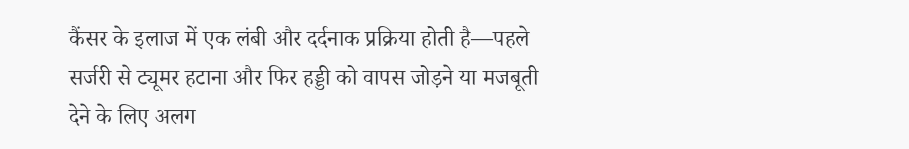कैंसर के इलाज में एक लंबी और दर्दनाक प्रक्रिया होती है—पहले सर्जरी से ट्यूमर हटाना और फिर हड्डी को वापस जोड़ने या मजबूती देने के लिए अलग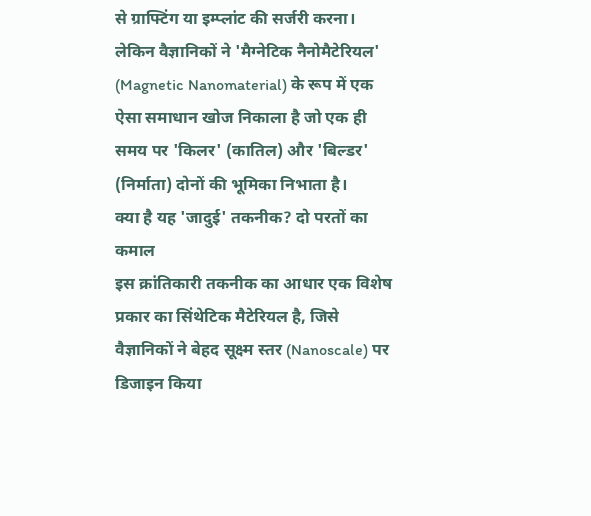से ग्राफ्टिंग या इम्प्लांट की सर्जरी करना। लेकिन वैज्ञानिकों ने 'मैग्नेटिक नैनोमैटेरियल' (Magnetic Nanomaterial) के रूप में एक ऐसा समाधान खोज निकाला है जो एक ही समय पर 'किलर' (कातिल) और 'बिल्डर' (निर्माता) दोनों की भूमिका निभाता है।
क्या है यह 'जादुई' तकनीक? दो परतों का कमाल
इस क्रांतिकारी तकनीक का आधार एक विशेष प्रकार का सिंथेटिक मैटेरियल है, जिसे वैज्ञानिकों ने बेहद सूक्ष्म स्तर (Nanoscale) पर डिजाइन किया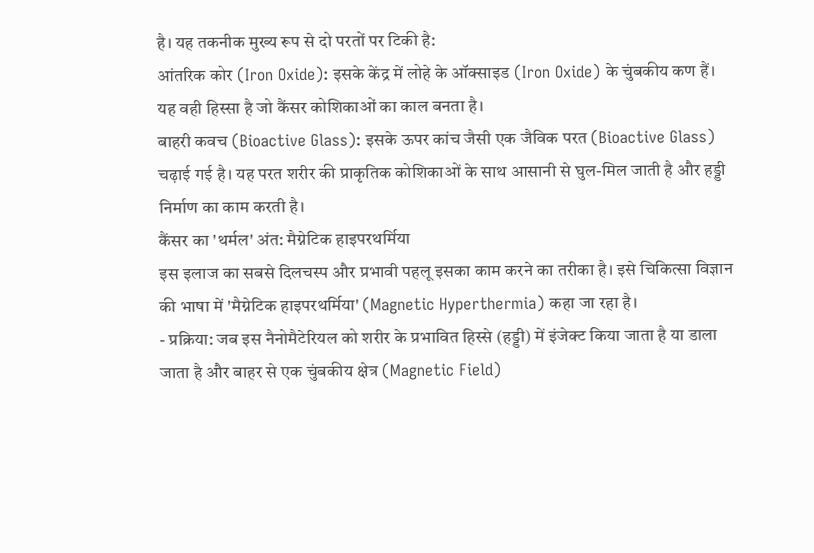है। यह तकनीक मुख्य रूप से दो परतों पर टिकी है:
आंतरिक कोर (Iron Oxide): इसके केंद्र में लोहे के ऑक्साइड (Iron Oxide) के चुंबकीय कण हैं। यह वही हिस्सा है जो कैंसर कोशिकाओं का काल बनता है।
बाहरी कवच (Bioactive Glass): इसके ऊपर कांच जैसी एक जैविक परत (Bioactive Glass) चढ़ाई गई है। यह परत शरीर की प्राकृतिक कोशिकाओं के साथ आसानी से घुल-मिल जाती है और हड्डी निर्माण का काम करती है।
कैंसर का 'थर्मल' अंत: मैग्नेटिक हाइपरथर्मिया
इस इलाज का सबसे दिलचस्प और प्रभावी पहलू इसका काम करने का तरीका है। इसे चिकित्सा विज्ञान की भाषा में 'मैग्नेटिक हाइपरथर्मिया' (Magnetic Hyperthermia) कहा जा रहा है।
- प्रक्रिया: जब इस नैनोमैटेरियल को शरीर के प्रभावित हिस्से (हड्डी) में इंजेक्ट किया जाता है या डाला जाता है और बाहर से एक चुंबकीय क्षेत्र (Magnetic Field)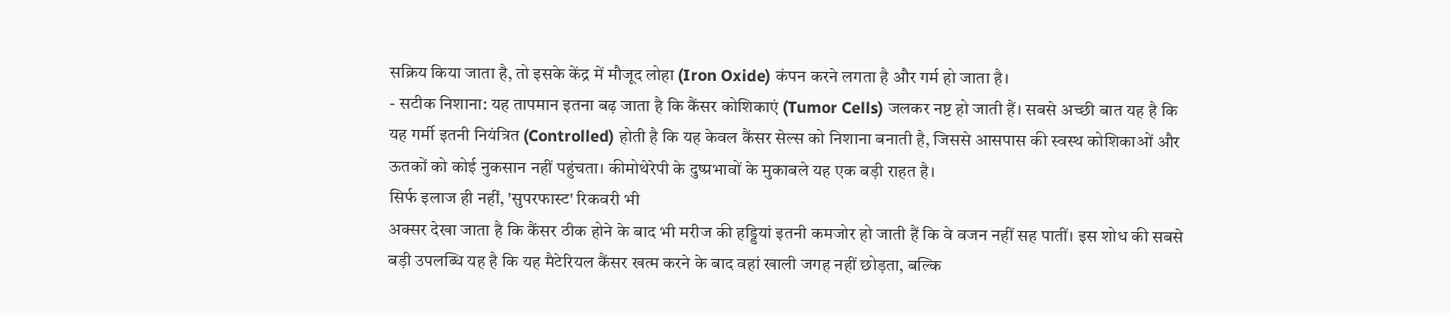सक्रिय किया जाता है, तो इसके केंद्र में मौजूद लोहा (Iron Oxide) कंपन करने लगता है और गर्म हो जाता है।
- सटीक निशाना: यह तापमान इतना बढ़ जाता है कि कैंसर कोशिकाएं (Tumor Cells) जलकर नष्ट हो जाती हैं। सबसे अच्छी बात यह है कि यह गर्मी इतनी नियंत्रित (Controlled) होती है कि यह केवल कैंसर सेल्स को निशाना बनाती है, जिससे आसपास की स्वस्थ कोशिकाओं और ऊतकों को कोई नुकसान नहीं पहुंचता। कीमोथेरेपी के दुष्प्रभावों के मुकाबले यह एक बड़ी राहत है।
सिर्फ इलाज ही नहीं, 'सुपरफास्ट' रिकवरी भी
अक्सर देखा जाता है कि कैंसर ठीक होने के बाद भी मरीज की हड्डियां इतनी कमजोर हो जाती हैं कि वे वजन नहीं सह पातीं। इस शोध की सबसे बड़ी उपलब्धि यह है कि यह मैटेरियल कैंसर खत्म करने के बाद वहां खाली जगह नहीं छोड़ता, बल्कि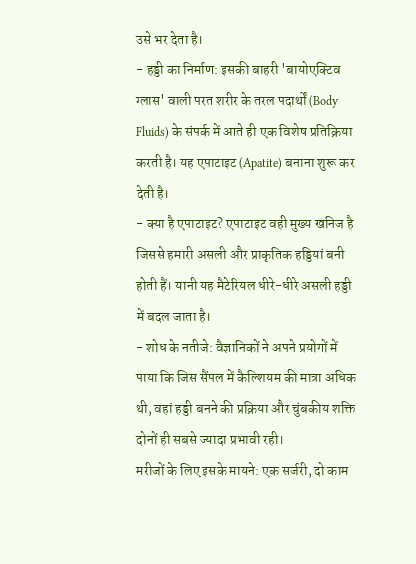उसे भर देता है।
- हड्डी का निर्माण: इसकी बाहरी 'बायोएक्टिव ग्लास' वाली परत शरीर के तरल पदार्थों (Body Fluids) के संपर्क में आते ही एक विशेष प्रतिक्रिया करती है। यह एपाटाइट (Apatite) बनाना शुरू कर देती है।
- क्या है एपाटाइट? एपाटाइट वही मुख्य खनिज है जिससे हमारी असली और प्राकृतिक हड्डियां बनी होती हैं। यानी यह मैटेरियल धीरे-धीरे असली हड्डी में बदल जाता है।
- शोध के नतीजे: वैज्ञानिकों ने अपने प्रयोगों में पाया कि जिस सैंपल में कैल्शियम की मात्रा अधिक थी, वहां हड्डी बनने की प्रक्रिया और चुंबकीय शक्ति दोनों ही सबसे ज्यादा प्रभावी रही।
मरीजों के लिए इसके मायने: एक सर्जरी, दो काम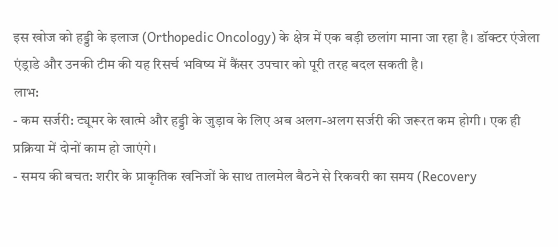इस खोज को हड्डी के इलाज (Orthopedic Oncology) के क्षेत्र में एक बड़ी छलांग माना जा रहा है। डॉक्टर एंजेला एंड्राडे और उनकी टीम की यह रिसर्च भविष्य में कैंसर उपचार को पूरी तरह बदल सकती है।
लाभ:
- कम सर्जरी: ट्यूमर के खात्मे और हड्डी के जुड़ाव के लिए अब अलग-अलग सर्जरी की जरूरत कम होगी। एक ही प्रक्रिया में दोनों काम हो जाएंगे।
- समय की बचत: शरीर के प्राकृतिक खनिजों के साथ तालमेल बैठने से रिकवरी का समय (Recovery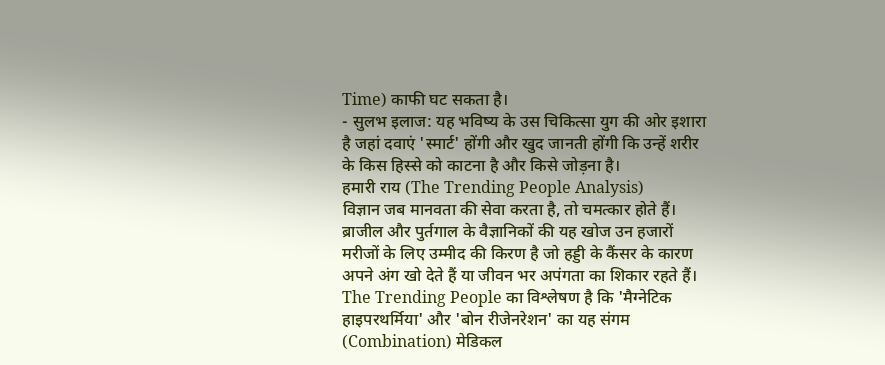Time) काफी घट सकता है।
- सुलभ इलाज: यह भविष्य के उस चिकित्सा युग की ओर इशारा है जहां दवाएं 'स्मार्ट' होंगी और खुद जानती होंगी कि उन्हें शरीर के किस हिस्से को काटना है और किसे जोड़ना है।
हमारी राय (The Trending People Analysis)
विज्ञान जब मानवता की सेवा करता है, तो चमत्कार होते हैं। ब्राजील और पुर्तगाल के वैज्ञानिकों की यह खोज उन हजारों मरीजों के लिए उम्मीद की किरण है जो हड्डी के कैंसर के कारण अपने अंग खो देते हैं या जीवन भर अपंगता का शिकार रहते हैं।
The Trending People का विश्लेषण है कि 'मैग्नेटिक हाइपरथर्मिया' और 'बोन रीजेनरेशन' का यह संगम (Combination) मेडिकल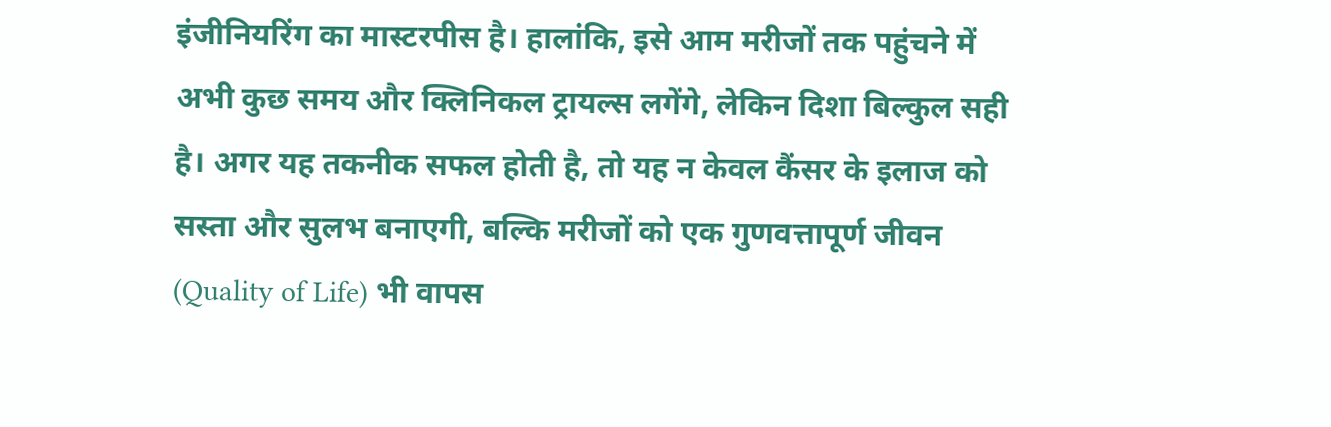इंजीनियरिंग का मास्टरपीस है। हालांकि, इसे आम मरीजों तक पहुंचने में अभी कुछ समय और क्लिनिकल ट्रायल्स लगेंगे, लेकिन दिशा बिल्कुल सही है। अगर यह तकनीक सफल होती है, तो यह न केवल कैंसर के इलाज को सस्ता और सुलभ बनाएगी, बल्कि मरीजों को एक गुणवत्तापूर्ण जीवन (Quality of Life) भी वापस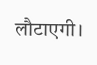लौटाएगी।